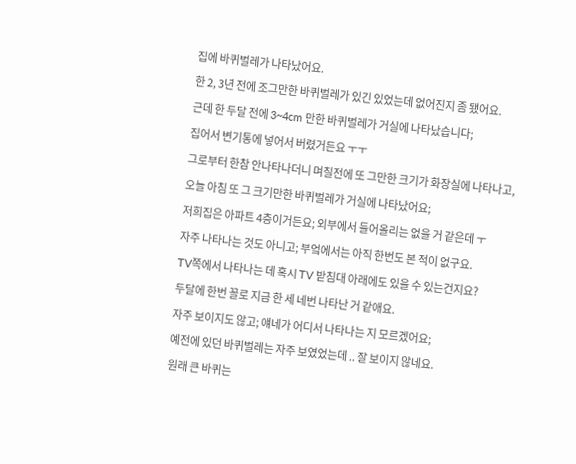집에 바퀴벌레가 나타났어요.
한 2, 3년 전에 조그만한 바퀴벌레가 있긴 있었는데 없어진지 좀 됐어요.
근데 한 두달 전에 3~4cm 만한 바퀴벌레가 거실에 나타났습니다;
집어서 변기통에 넣어서 버렸거든요 ㅜㅜ
그로부터 한참 안나타나더니 며칠전에 또 그만한 크기가 화장실에 나타나고,
오늘 아침 또 그 크기만한 바퀴벌레가 거실에 나타났어요;
저희집은 아파트 4층이거든요; 외부에서 들어올리는 없을 거 같은데 ㅜ
자주 나타나는 것도 아니고; 부엌에서는 아직 한번도 본 적이 없구요.
TV쪽에서 나타나는 데 혹시 TV 받침대 아래에도 있을 수 있는건지요?
두달에 한번 꼴로 지금 한 세 네번 나타난 거 같애요.
자주 보이지도 않고; 얘네가 어디서 나타나는 지 모르겠어요;
예전에 있던 바퀴벌레는 자주 보였었는데 .. 잘 보이지 않네요.
원래 큰 바퀴는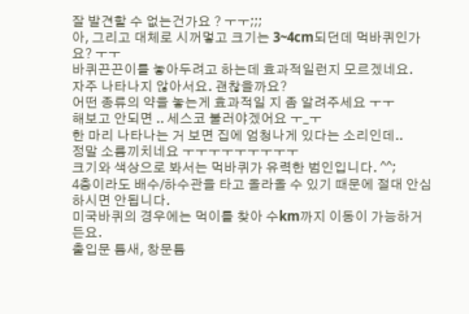잘 발견할 수 없는건가요 ? ㅜㅜ;;;
아, 그리고 대체로 시꺼멓고 크기는 3~4cm되던데 먹바퀴인가요? ㅜㅜ
바퀴끈끈이를 놓아두려고 하는데 효과적일런지 모르겠네요.
자주 나타나지 않아서요. 괜찮을까요?
어떤 종류의 약을 놓는게 효과적일 지 좀 알려주세요 ㅜㅜ
해보고 안되면 .. 세스코 불러야겠어요 ㅜ_ㅜ
한 마리 나타나는 거 보면 집에 엄청나게 있다는 소리인데..
정말 소름끼치네요 ㅜㅜㅜㅜㅜㅜㅜㅜㅜ
크기와 색상으로 봐서는 먹바퀴가 유력한 범인입니다. ^^;
4층이라도 배수/하수관을 타고 올라올 수 있기 때문에 절대 안심하시면 안됩니다.
미국바퀴의 경우에는 먹이를 찾아 수km까지 이동이 가능하거든요.
출입문 틈새, 창문틈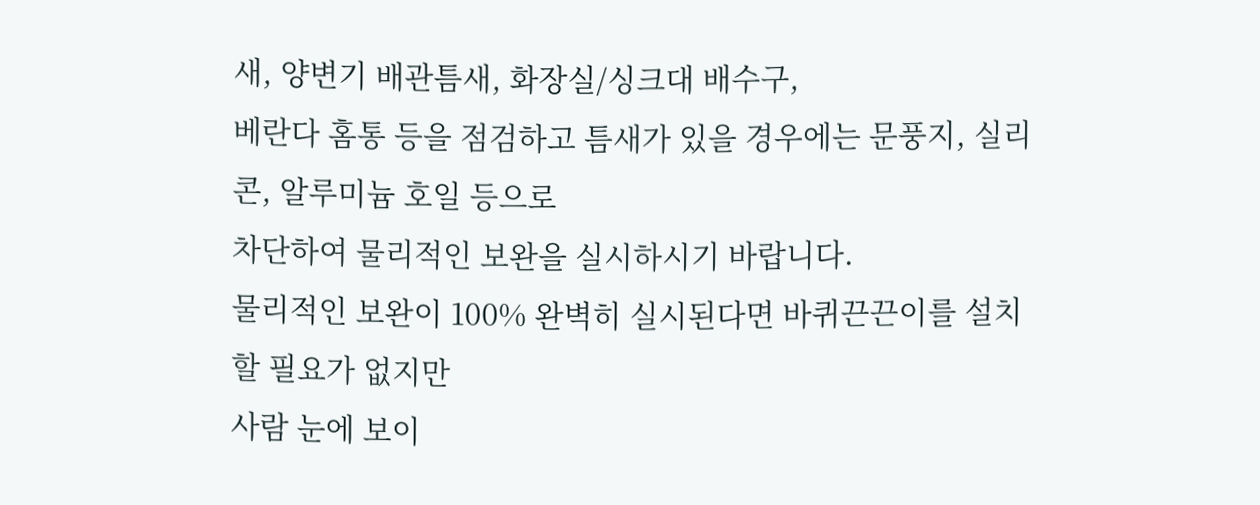새, 양변기 배관틈새, 화장실/싱크대 배수구,
베란다 홈통 등을 점검하고 틈새가 있을 경우에는 문풍지, 실리콘, 알루미늄 호일 등으로
차단하여 물리적인 보완을 실시하시기 바랍니다.
물리적인 보완이 100% 완벽히 실시된다면 바퀴끈끈이를 설치할 필요가 없지만
사람 눈에 보이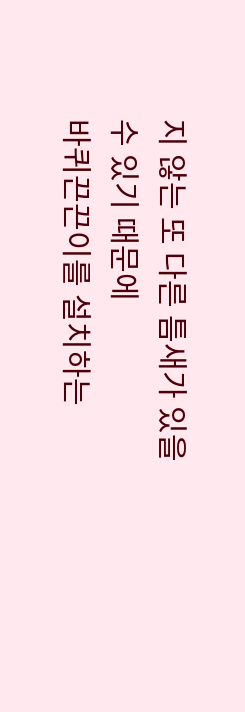지 않는 또 다른 틈새가 있을 수 있기 때문에
바퀴끈끈이를 설치하는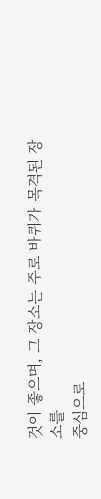것이 좋으며, 그 장소는 주로 바퀴가 목격된 장소를
중심으로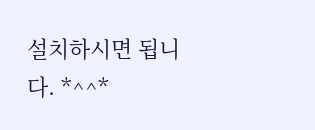설치하시면 됩니다. *^^*